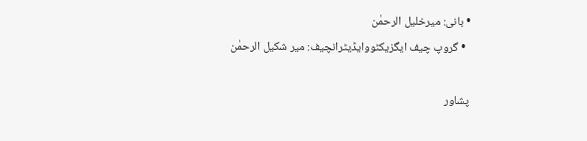• بانی: میرخلیل الرحمٰن
  • گروپ چیف ایگزیکٹووایڈیٹرانچیف: میر شکیل الرحمٰن

پشاور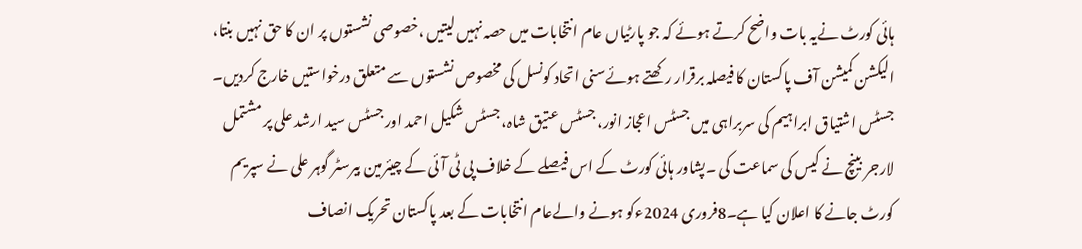ہائی کورٹ نےیہ بات واضح کرتے ہوئے کہ جو پارٹیاں عام انتخابات میں حصہ نہیں لیتیں ،خصوصی نشستوں پر ان کا حق نہیں بنتا، الیکشن کمیشن آف پاکستان کا فیصلہ برقرار رکھتے ہوئےسنی اتحاد کونسل کی مخصوص نشستوں سے متعلق درخواستیں خارج کردیں۔ جسٹس اشتیاق ابراہیم کی سربراہی میں جسٹس اعجاز انور، جسٹس عتیق شاہ، جسٹس شکیل احمد اور جسٹس سید ارشد علی پر مشتمل لارجر بینچ نے کیس کی سماعت کی ۔پشاور ہائی کورٹ کے اس فیصلے کے خلاف پی ٹی آئی کے چیئرمین بیرسٹر گوہر علی نے سپریم کورٹ جانے کا اعلان کیا ہے۔8فروری 2024ءکو ہونے والےعام انتخابات کے بعد پاکستان تحریک انصاف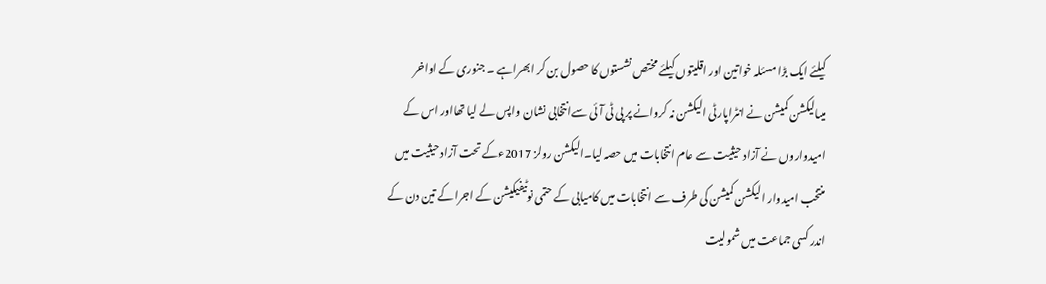کیلئے ایک بڑا مسئلہ خواتین اور اقلیتوں کیلئے مختص نشستوں کا حصول بن کر ابھراہے ۔ جنوری کے اواخر میںالیکشن کمیشن نے انٹراپارٹی الیکشن نہ کروانے پر پی ٹی آئی سےانتخابی نشان واپس لے لیا تھااور اس کے امیدواروں نے آزاد حیثیت سے عام انتخابات میں حصہ لیا۔الیکشن رولز 2017ءکے تحت آزاد حیثیت میں منتخب امیدوار الیکشن کمیشن کی طرف سے انتخابات میں کامیابی کے حتمی نوٹیفیکیشن کے اجرا کے تین دن کے اندر کسی جماعت میں شمولیت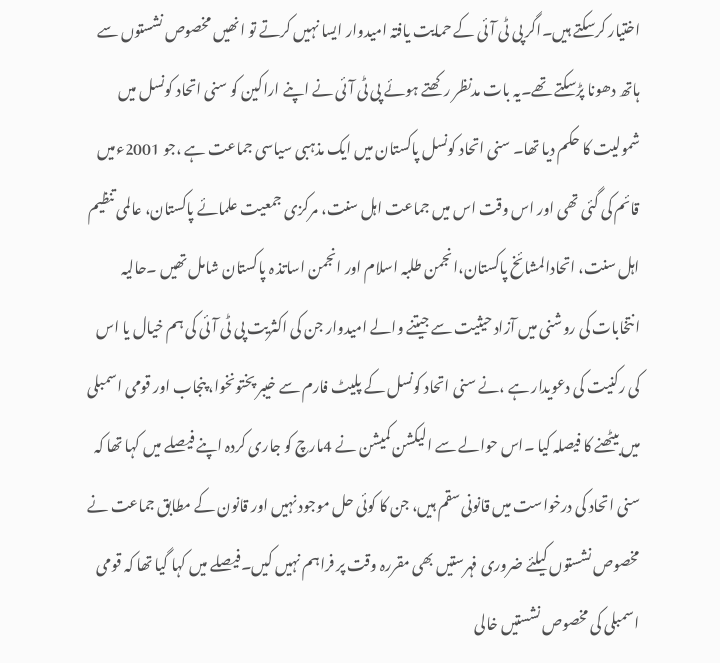اختیار کرسکتے ہیں۔اگر پی ٹی آئی کے حمایت یافتہ امیدوار ایسا نہیں کرتے تو انھیں مخصوص نشستوں سے ہاتھ دھونا پڑسکتے تھے۔یہ بات مدنظر رکھتے ہوئے پی ٹی آئی نے اپنے اراکین کو سنی اتحاد کونسل میں شمولیت کا حکم دیا تھا۔ سنی اتحاد کونسل پاکستان میں ایک مذہبی سیاسی جماعت ہے ،جو 2001ءمیں قائم کی گئی تھی اور اس وقت اس میں جماعت اہل سنت، مرکزی جمعیت علمائے پاکستان، عالمی تنظیم اہل سنت، اتحادالمشائخ پاکستان،انجمن طلبہ اسلام اور انجمن اساتذ ہ پاکستان شامل تھیں ۔حالیہ انتخابات کی روشنی میں آزاد حیثیت سے جیتنے والے امیدوار جن کی اکثریت پی ٹی آئی کی ہم خیال یا اس کی رکنیت کی دعویدار ہے ،نے سنی اتحاد کونسل کے پلیٹ فارم سے خیبر پختونخوا، پنجاب اور قومی اسمبلی میں بیٹھنے کا فیصلہ کیا ۔اس حوالے سے الیکشن کمیشن نے 4مارچ کو جاری کردہ اپنے فیصلے میں کہا تھا کہ سنی اتحاد کی درخواست میں قانونی سقم ہیں، جن کا کوئی حل موجود نہیں اور قانون کے مطابق جماعت نے مخصوص نشستوں کیلئے ضروری فہرستیں بھی مقررہ وقت پر فراہم نہیں کیں۔فیصلے میں کہا گیا تھا کہ قومی اسمبلی کی مخصوص نشستیں خالی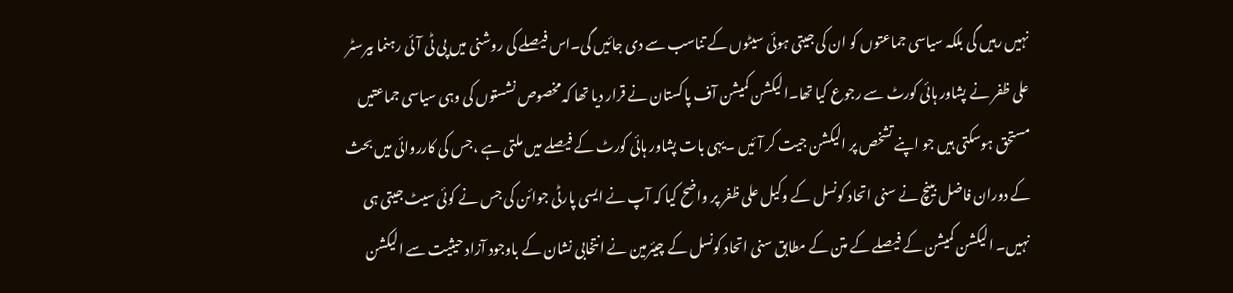نہیں رہیں گی بلکہ سیاسی جماعتوں کو ان کی جیتی ہوئی سیٹوں کے تناسب سے دی جائیں گی۔اس فیصلے کی روشنی میں پی ٹی آئی رہنما بیرسٹر علی ظفر نے پشاور ہائی کورٹ سے رجوع کیا تھا۔الیکشن کمیشن آف پاکستان نے قرار دیا تھا کہ مخصوص نشستوں کی وہی سیاسی جماعتیں مستحق ہوسکتی ہیں جو اپنے تشخص پر الیکشن جیت کر آئیں ۔یہی بات پشاور ہائی کورٹ کے فیصلے میں ملتی ہے ،جس کی کارروائی میں بحث کے دوران فاضل بینچ نے سنی اتحاد کونسل کے وکیل علی ظفر پر واضح کیا کہ آپ نے ایسی پارٹی جوائن کی جس نے کوئی سیٹ جیتی ہی نہیں۔ الیکشن کمیشن کے فیصلے کے متن کے مطابق سنی اتحاد کونسل کے چیئرمین نے انتخابی نشان کے باوجود آزاد حیثیت سے الیکشن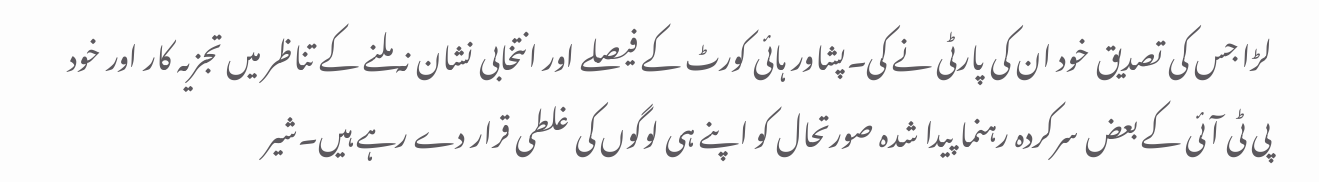لڑا جس کی تصدیق خود ان کی پارٹی نے کی۔پشاور ہائی کورٹ کے فیصلے اور انتخابی نشان نہ ملنے کے تناظر میں تجزیہ کار اور خود پی ٹی آئی کے بعض سرکردہ رہنما پیدا شدہ صورتحال کو اپنے ہی لوگوں کی غلطی قرار دے رہے ہیں۔شیر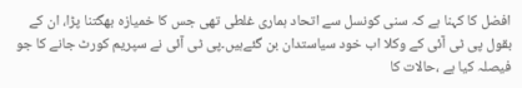افضل کا کہنا ہے کہ سنی کونسل سے اتحاد ہماری غلطی تھی جس کا خمیازہ بھگتنا پڑا، ان کے بقول پی ٹی آئی کے وکلا اب خود سیاستدان بن گئےہیں۔پی ٹی آئی نے سپریم کورٹ جانے کا جو فیصلہ کیا ہے ،حالات کا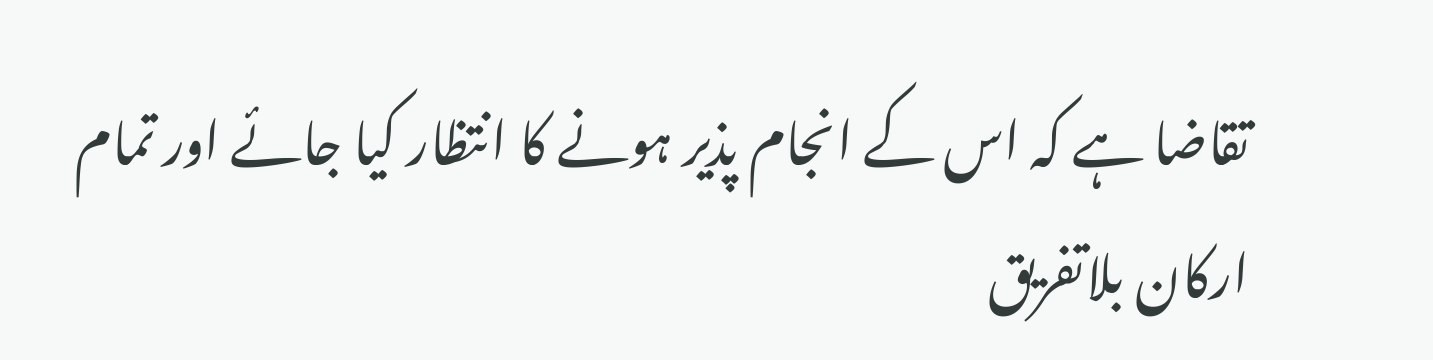تقاضا ہے کہ اس کے انجام پذیر ہونے کا انتظار کیا جائے اور تمام ارکان بلاتفریق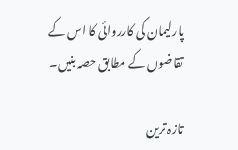پارلیمان کی کارروائی کا اس کے تقاضوں کے مطابق حصہ بنیں۔

تازہ ترین